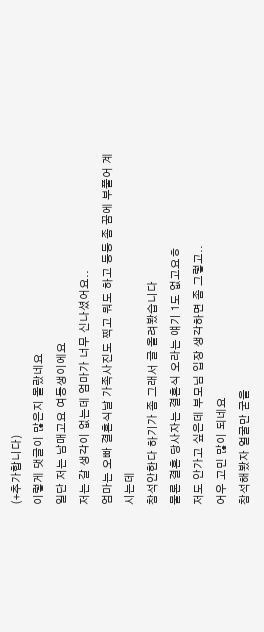(+추가합니다)
이렇게 댓글이 많은지 몰랐네요
일단 저는 남매고요 여동생이에요
저는 갈 생각이 없는데 엄마가 너무 신나셨어요..
엄마는 오빠 결혼식날 가족사진도 찍고 뭐도 하고 등등 좀 꿈에 부풀어 계시는데
참석안한다 하기가 좀 그래서 글 올려봤습니다
물론 결혼 당사자는 결혼식 오라는 얘기 1도 없고요ㅎ
저도 안가고 싶은데 부모님 입장 생각하면 좀 그렇고..
어우 고민 많이 되네요
참석해봤자 얼굴만 굳을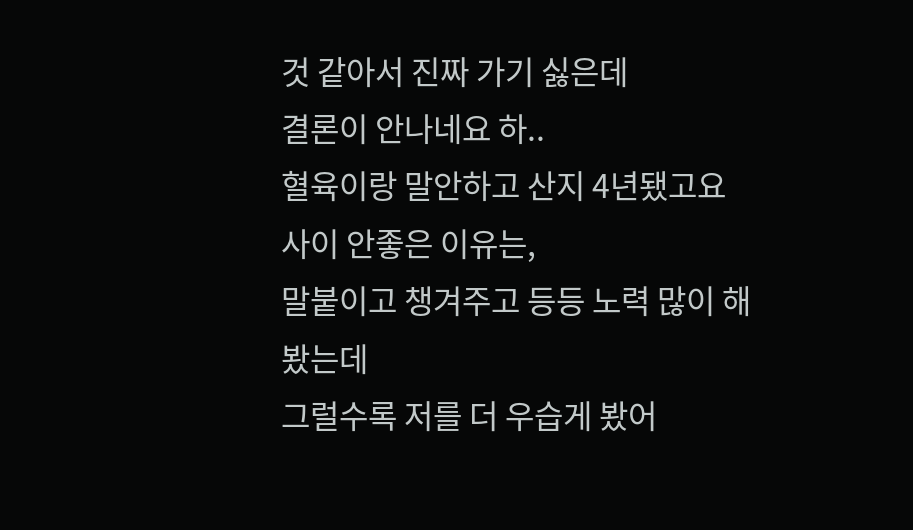것 같아서 진짜 가기 싫은데
결론이 안나네요 하..
혈육이랑 말안하고 산지 4년됐고요
사이 안좋은 이유는,
말붙이고 챙겨주고 등등 노력 많이 해봤는데
그럴수록 저를 더 우습게 봤어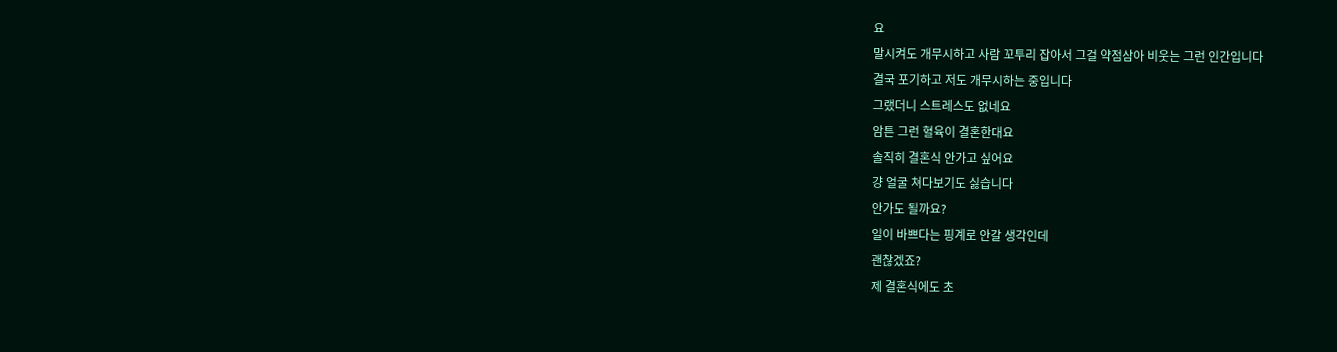요
말시켜도 개무시하고 사람 꼬투리 잡아서 그걸 약점삼아 비웃는 그런 인간입니다
결국 포기하고 저도 개무시하는 중입니다
그랬더니 스트레스도 없네요
암튼 그런 혈육이 결혼한대요
솔직히 결혼식 안가고 싶어요
걍 얼굴 쳐다보기도 싫습니다
안가도 될까요?
일이 바쁘다는 핑계로 안갈 생각인데
괜찮겠죠?
제 결혼식에도 초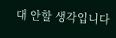대 안할 생각입니다